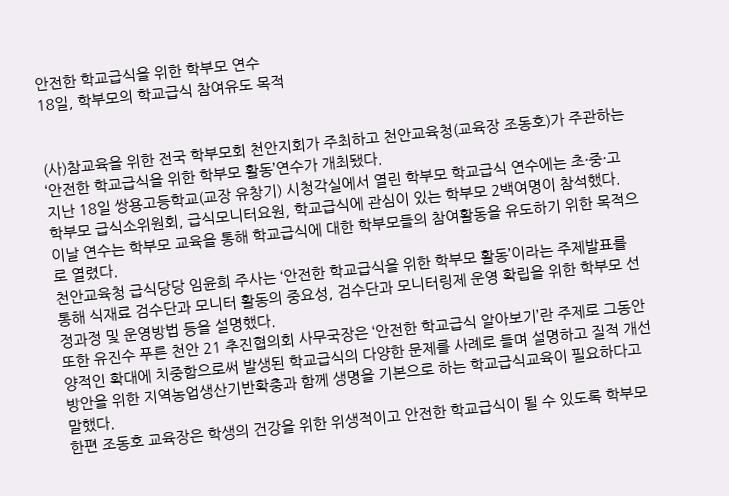안전한 학교급식을 위한 학부모 연수
18일, 학부모의 학교급식 참여유도 목적


(사)참교육을 위한 전국 학부모회 천안지회가 주최하고 천안교육청(교육장 조동호)가 주관하는 ‘안전한 학교급식을 위한 학부모 활동’연수가 개최됐다.
지난 18일 쌍용고등학교(교장 유창기) 시청각실에서 열린 학부모 학교급식 연수에는 초·중·고 학부모 급식소위원회, 급식모니터요원, 학교급식에 관심이 있는 학부모 2백여명이 참석했다. 이날 연수는 학부모 교육을 통해 학교급식에 대한 학부모들의 참여활동을 유도하기 위한 목적으로 열렸다.
천안교육청 급식당당 임윤희 주사는 ‘안전한 학교급식을 위한 학부모 활동’이라는 주제발표를 통해 식재료 검수단과 모니터 활동의 중요성, 검수단과 모니터링제 운영 확립을 위한 학부모 선정과정 및 운영방법 등을 설명했다.
또한 유진수 푸른 천안 21 추진협의회 사무국장은 ‘안전한 학교급식 알아보기’란 주제로 그동안 양적인 확대에 치중함으로써 발생된 학교급식의 다양한 문제를 사례로 들며 설명하고 질적 개선방안을 위한 지역농업생산기반확충과 함께 생명을 기본으로 하는 학교급식교육이 필요하다고 말했다.
한편 조동호 교육장은 학생의 건강을 위한 위생적이고 안전한 학교급식이 될 수 있도록 학부모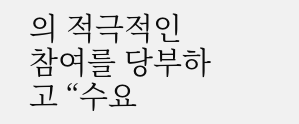의 적극적인 참여를 당부하고 “수요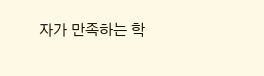자가 만족하는 학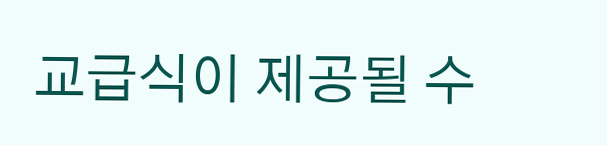교급식이 제공될 수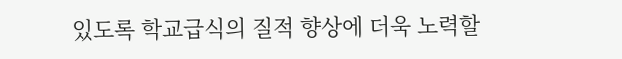있도록 학교급식의 질적 향상에 더욱 노력할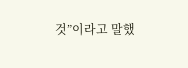것”이라고 말했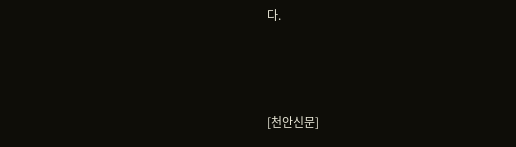다.



[천안신문]